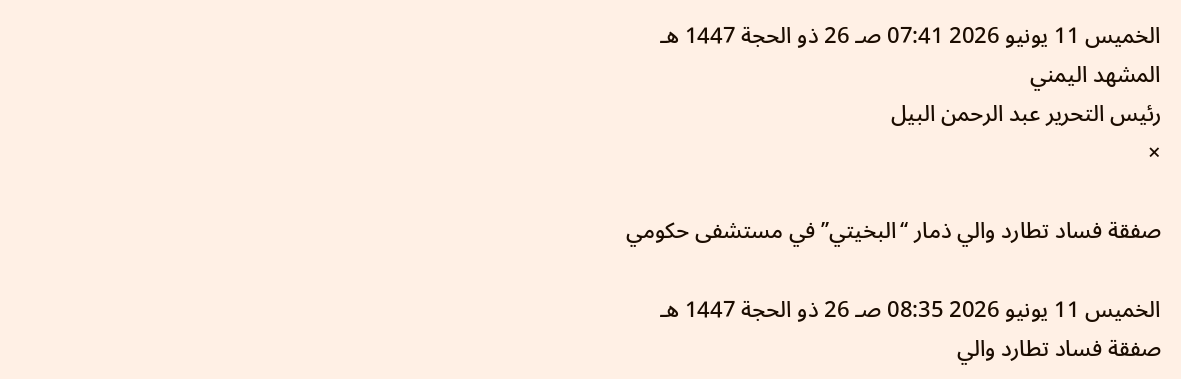الخميس 11 يونيو 2026 07:41 صـ 26 ذو الحجة 1447 هـ
المشهد اليمني
رئيس التحرير عبد الرحمن البيل
×

صفقة فساد تطارد والي ذمار ‘‘البخيتي’’ في مستشفى حكومي

الخميس 11 يونيو 2026 08:35 صـ 26 ذو الحجة 1447 هـ
صفقة فساد تطارد والي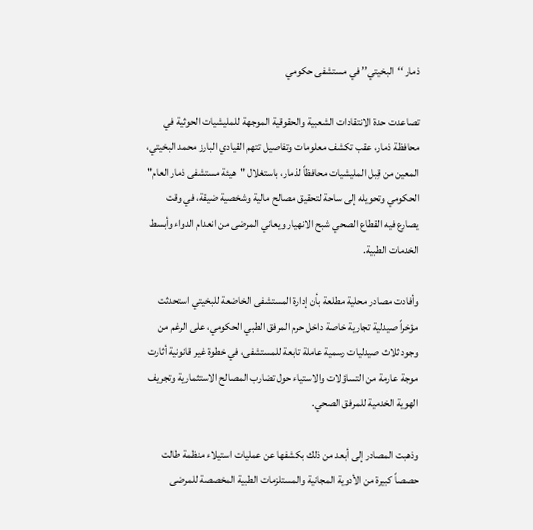ذمار ‘‘البخيتي’’ في مستشفى حكومي

تصاعدت حدة الانتقادات الشعبية والحقوقية الموجهة للمليشيات الحوثية في محافظة ذمار، عقب تكشف معلومات وتفاصيل تتهم القيادي البارز محمد البخيتي، المعين من قِبل المليشيات محافظاً لذمار، باستغلال "هيئة مستشفى ذمار العام" الحكومي وتحويله إلى ساحة لتحقيق مصالح مالية وشخصية ضيقة، في وقت يصارع فيه القطاع الصحي شبح الانهيار ويعاني المرضى من انعدام الدواء وأبسط الخدمات الطبية.

وأفادت مصادر محلية مطلعة بأن إدارة المستشفى الخاضعة للبخيتي استحدثت مؤخراً صيدلية تجارية خاصة داخل حرم المرفق الطبي الحكومي، على الرغم من وجود ثلاث صيدليات رسمية عاملة تابعة للمستشفى، في خطوة غير قانونية أثارت موجة عارمة من التساؤلات والاستياء حول تضارب المصالح الاستثمارية وتجريف الهوية الخدمية للمرفق الصحي.

وذهبت المصادر إلى أبعد من ذلك بكشفها عن عمليات استيلاء منظمة طالت حصصاً كبيرة من الأدوية المجانية والمستلزمات الطبية المخصصة للمرضى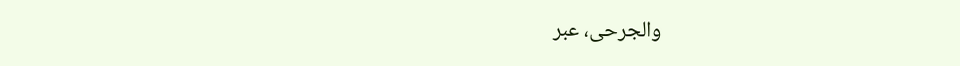والجرحى، عبر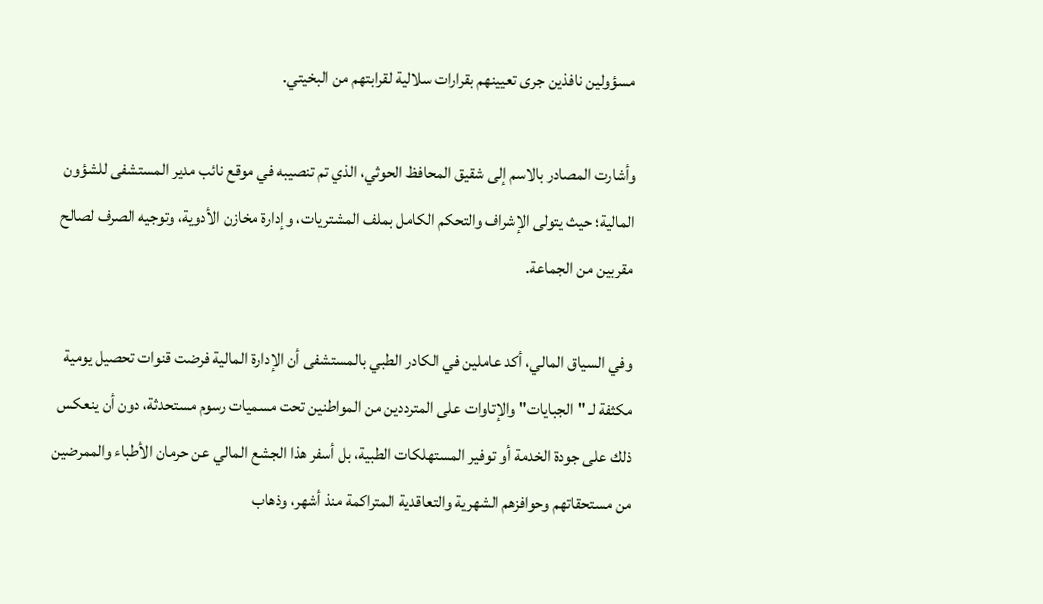مسؤولين نافذين جرى تعيينهم بقرارات سلالية لقرابتهم من البخيتي.

وأشارت المصادر بالاسم إلى شقيق المحافظ الحوثي، الذي تم تنصيبه في موقع نائب مدير المستشفى للشؤون المالية؛ حيث يتولى الإشراف والتحكم الكامل بملف المشتريات، وإدارة مخازن الأدوية، وتوجيه الصرف لصالح مقربين من الجماعة.

وفي السياق المالي، أكد عاملين في الكادر الطبي بالمستشفى أن الإدارة المالية فرضت قنوات تحصيل يومية مكثفة لـ "الجبايات" والإتاوات على المترددين من المواطنين تحت مسميات رسوم مستحدثة، دون أن ينعكس ذلك على جودة الخدمة أو توفير المستهلكات الطبية، بل أسفر هذا الجشع المالي عن حرمان الأطباء والممرضين من مستحقاتهم وحوافزهم الشهرية والتعاقدية المتراكمة منذ أشهر، وذهاب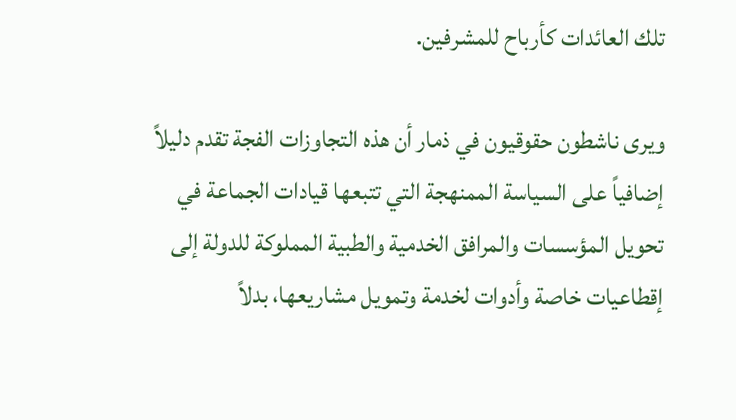تلك العائدات كأرباح للمشرفين.

ويرى ناشطون حقوقيون في ذمار أن هذه التجاوزات الفجة تقدم دليلاً إضافياً على السياسة الممنهجة التي تتبعها قيادات الجماعة في تحويل المؤسسات والمرافق الخدمية والطبية المملوكة للدولة إلى إقطاعيات خاصة وأدوات لخدمة وتمويل مشاريعها، بدلاً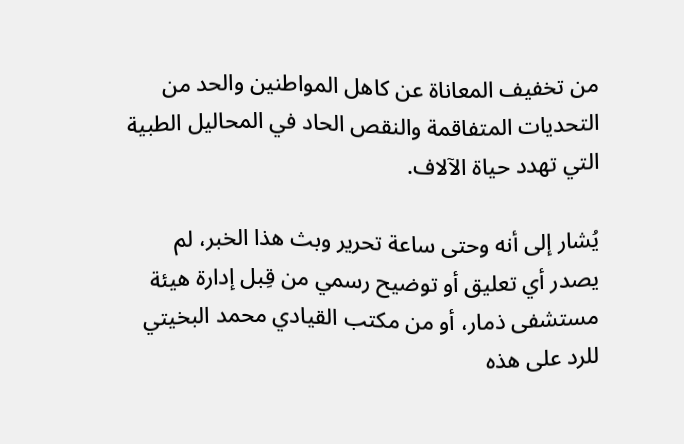من تخفيف المعاناة عن كاهل المواطنين والحد من التحديات المتفاقمة والنقص الحاد في المحاليل الطبية التي تهدد حياة الآلاف.

يُشار إلى أنه وحتى ساعة تحرير وبث هذا الخبر، لم يصدر أي تعليق أو توضيح رسمي من قِبل إدارة هيئة مستشفى ذمار، أو من مكتب القيادي محمد البخيتي للرد على هذه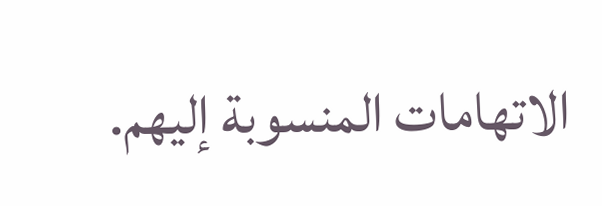الاتهامات المنسوبة إليهم.